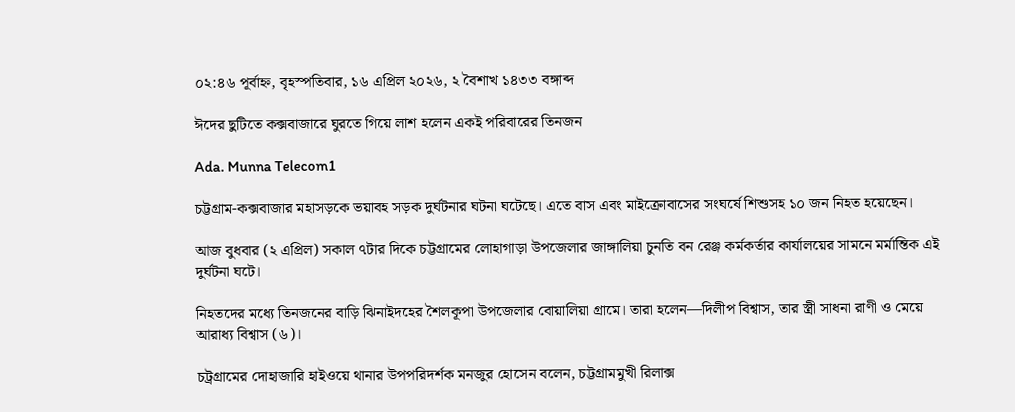০২:৪৬ পূর্বাহ্ন, বৃহস্পতিবার, ১৬ এপ্রিল ২০২৬, ২ বৈশাখ ১৪৩৩ বঙ্গাব্দ

ঈদের ছুটিতে কক্সবাজারে ঘুরতে গিয়ে লাশ হলেন একই পরিবারের তিনজন

Ada. Munna Telecom1

চট্টগ্রাম-কক্সবাজার মহাসড়কে ভয়াবহ সড়ক দুর্ঘটনার ঘটনা ঘটেছে। এতে বাস এবং মাইক্রোবাসের সংঘর্ষে শিশুসহ ১০ জন নিহত হয়েছেন।

আজ বুধবার (২ এপ্রিল) সকাল ৭টার দিকে চট্টগ্রামের লোহাগাড়া উপজেলার জাঙ্গালিয়া চুনতি বন রেঞ্জ কর্মকর্তার কার্যালয়ের সামনে মর্মান্তিক এই দুর্ঘটনা ঘটে।

নিহতদের মধ্যে তিনজনের বাড়ি ঝিনাইদহের শৈলকূপা উপজেলার বোয়ালিয়া গ্রামে। তারা হলেন—দিলীপ বিশ্বাস, তার স্ত্রী সাধনা রাণী ও মেয়ে আরাধ্য বিশ্বাস (৬)।

চট্রগ্রামের দোহাজারি হাইওয়ে থানার উপপরিদর্শক মনজুর হোসেন বলেন, চট্টগ্রামমুখী রিলাক্স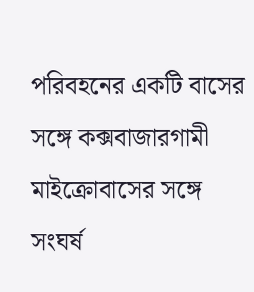পরিবহনের একটি বাসের সঙ্গে কক্সবাজারগামী মাইক্রোবাসের সঙ্গে সংঘর্ষ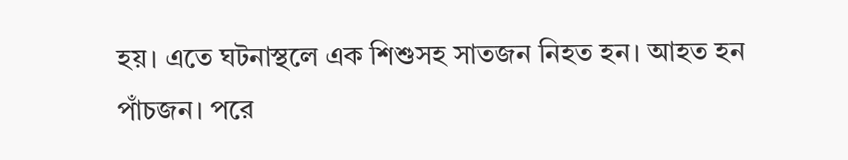হয়। এতে ঘটনাস্থলে এক শিশুসহ সাতজন নিহত হন। আহত হন পাঁচজন। পরে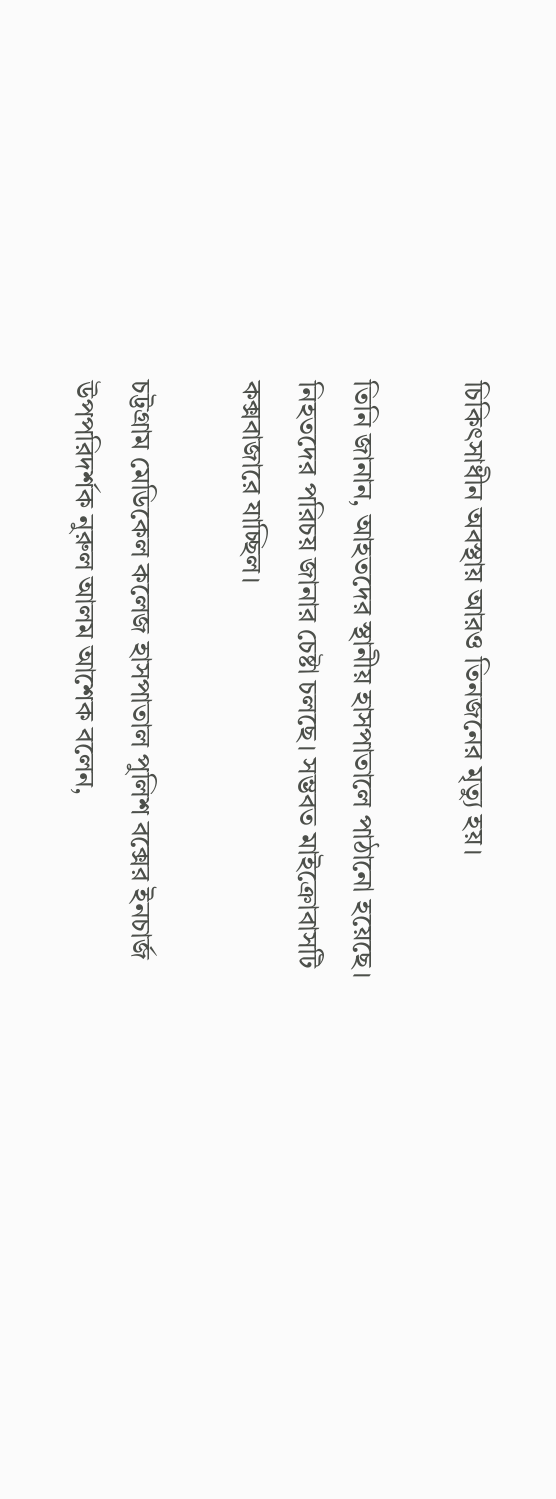চিকিৎসাধীন অবস্থায় আরও তিনজনের মৃত্যু হয়।

তিনি জানান, আহতদের স্থানীয় হাসপাতালে পাঠানো হয়েছে। নিহতদের পরিচয় জানার চেষ্টা চলছে। সম্ভবত মাইক্রোবাসটি কক্সবাজারে যাচ্ছিল।

চট্টগ্রাম মেডিকেল কলেজ হাসপাতাল পুলিশ বক্সের ইনচার্জ উপপরিদর্শক নুরুল আলম আশেক বলেন,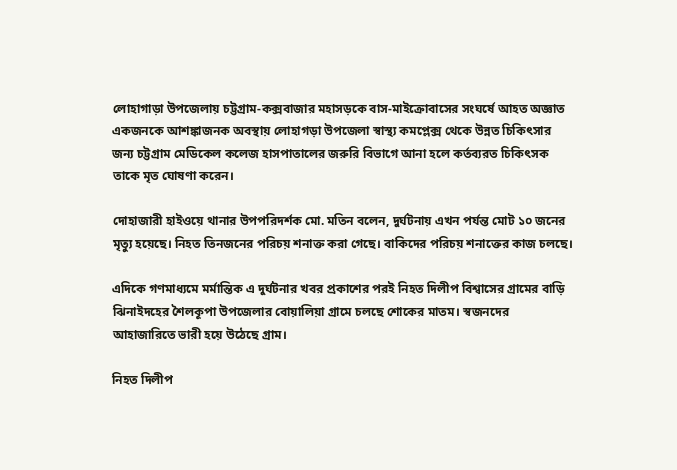লোহাগাড়া উপজেলায় চট্টগ্রাম-কক্সবাজার মহাসড়কে বাস-মাইক্রোবাসের সংঘর্ষে আহত অজ্ঞাত একজনকে আশঙ্কাজনক অবস্থায় লোহাগড়া উপজেলা স্বাস্থ্য কমপ্লেক্স থেকে উন্নত চিকিৎসার জন্য চট্টগ্রাম মেডিকেল কলেজ হাসপাতালের জরুরি বিভাগে আনা হলে কর্তব্যরত চিকিৎসক তাকে মৃত ঘোষণা করেন।

দোহাজারী হাইওয়ে থানার উপপরিদর্শক মো. মতিন বলেন, দুর্ঘটনায় এখন পর্যন্ত মোট ১০ জনের মৃত্যু হয়েছে। নিহত তিনজনের পরিচয় শনাক্ত করা গেছে। বাকিদের পরিচয় শনাক্তের কাজ চলছে।

এদিকে গণমাধ্যমে মর্মান্তিক এ দুর্ঘটনার খবর প্রকাশের পরই নিহত দিলীপ বিশ্বাসের গ্রামের বাড়ি ঝিনাইদহের শৈলকূপা উপজেলার বোয়ালিয়া গ্রামে চলছে শোকের মাতম। স্বজনদের আহাজারিতে ভারী হয়ে উঠেছে গ্রাম।

নিহত দিলীপ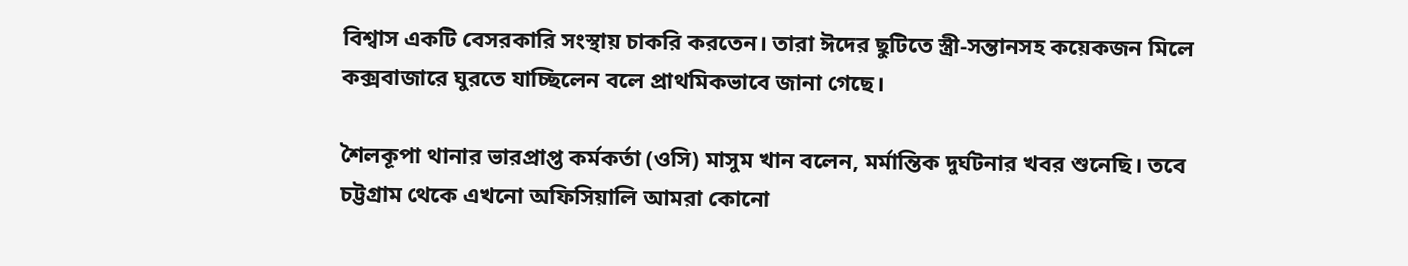বিশ্বাস একটি বেসরকারি সংস্থায় চাকরি করতেন। তারা ঈদের ছুটিতে স্ত্রী-সন্তানসহ কয়েকজন মিলে কক্সবাজারে ঘুরতে যাচ্ছিলেন বলে প্রাথমিকভাবে জানা গেছে।

শৈলকূপা থানার ভারপ্রাপ্ত কর্মকর্তা (ওসি) মাসুম খান বলেন, মর্মান্তিক দুর্ঘটনার খবর শুনেছি। তবে চট্টগ্রাম থেকে এখনো অফিসিয়ালি আমরা কোনো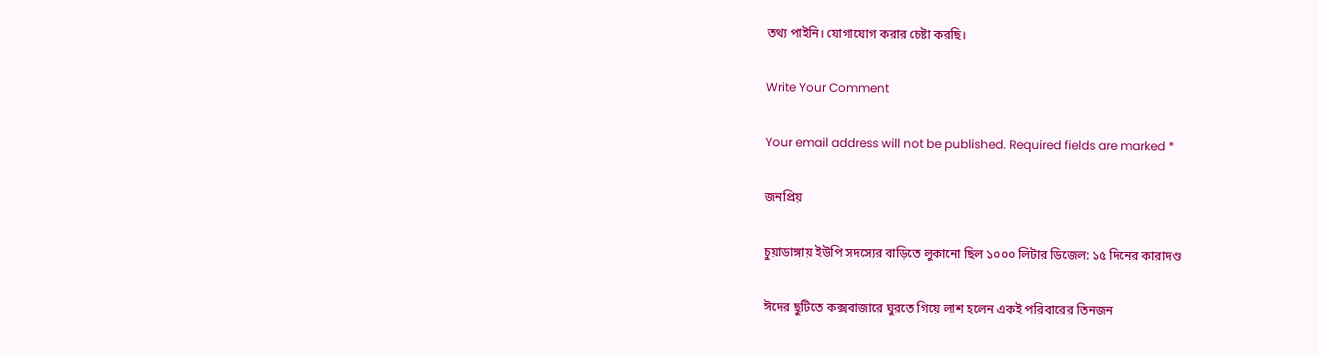তথ্য পাইনি। যোগাযোগ করার চেষ্টা করছি।

Write Your Comment

Your email address will not be published. Required fields are marked *

জনপ্রিয়

চুয়াডাঙ্গায় ইউপি সদস্যের বাড়িতে লুকানো ছিল ১০০০ লিটার ডিজেল: ১৫ দিনের কারাদণ্ড

ঈদের ছুটিতে কক্সবাজারে ঘুরতে গিয়ে লাশ হলেন একই পরিবারের তিনজন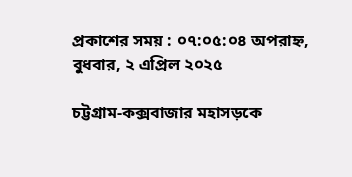প্রকাশের সময় : ০৭:০৫:০৪ অপরাহ্ন, বুধবার, ২ এপ্রিল ২০২৫

চট্টগ্রাম-কক্সবাজার মহাসড়কে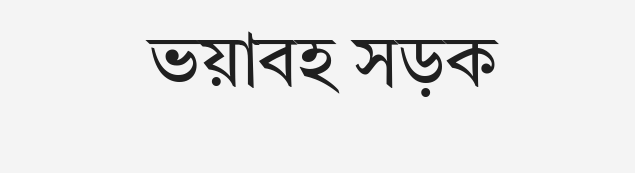ভয়াবহ সড়ক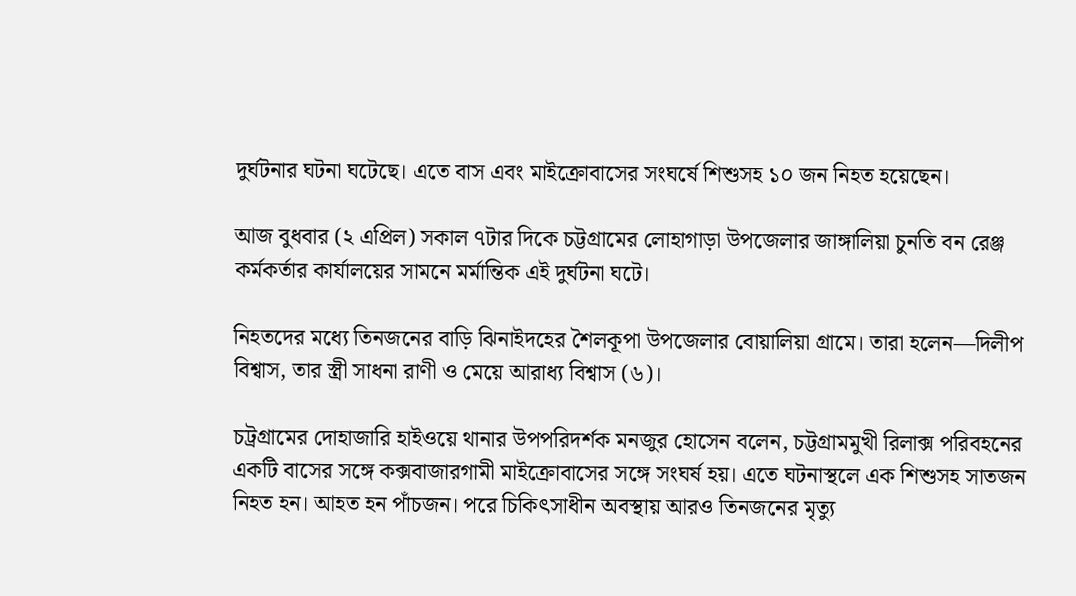দুর্ঘটনার ঘটনা ঘটেছে। এতে বাস এবং মাইক্রোবাসের সংঘর্ষে শিশুসহ ১০ জন নিহত হয়েছেন।

আজ বুধবার (২ এপ্রিল) সকাল ৭টার দিকে চট্টগ্রামের লোহাগাড়া উপজেলার জাঙ্গালিয়া চুনতি বন রেঞ্জ কর্মকর্তার কার্যালয়ের সামনে মর্মান্তিক এই দুর্ঘটনা ঘটে।

নিহতদের মধ্যে তিনজনের বাড়ি ঝিনাইদহের শৈলকূপা উপজেলার বোয়ালিয়া গ্রামে। তারা হলেন—দিলীপ বিশ্বাস, তার স্ত্রী সাধনা রাণী ও মেয়ে আরাধ্য বিশ্বাস (৬)।

চট্রগ্রামের দোহাজারি হাইওয়ে থানার উপপরিদর্শক মনজুর হোসেন বলেন, চট্টগ্রামমুখী রিলাক্স পরিবহনের একটি বাসের সঙ্গে কক্সবাজারগামী মাইক্রোবাসের সঙ্গে সংঘর্ষ হয়। এতে ঘটনাস্থলে এক শিশুসহ সাতজন নিহত হন। আহত হন পাঁচজন। পরে চিকিৎসাধীন অবস্থায় আরও তিনজনের মৃত্যু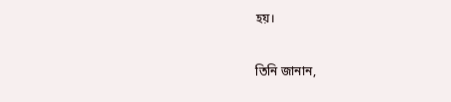হয়।

তিনি জানান,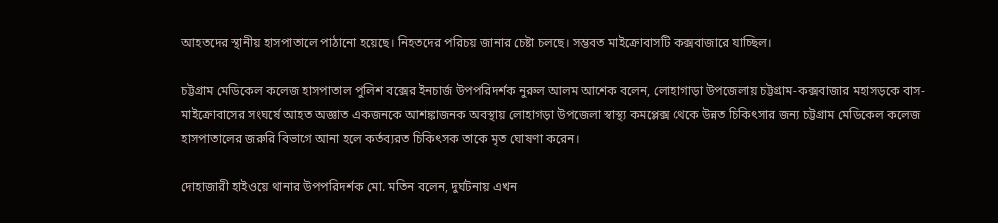আহতদের স্থানীয় হাসপাতালে পাঠানো হয়েছে। নিহতদের পরিচয় জানার চেষ্টা চলছে। সম্ভবত মাইক্রোবাসটি কক্সবাজারে যাচ্ছিল।

চট্টগ্রাম মেডিকেল কলেজ হাসপাতাল পুলিশ বক্সের ইনচার্জ উপপরিদর্শক নুরুল আলম আশেক বলেন, লোহাগাড়া উপজেলায় চট্টগ্রাম-কক্সবাজার মহাসড়কে বাস-মাইক্রোবাসের সংঘর্ষে আহত অজ্ঞাত একজনকে আশঙ্কাজনক অবস্থায় লোহাগড়া উপজেলা স্বাস্থ্য কমপ্লেক্স থেকে উন্নত চিকিৎসার জন্য চট্টগ্রাম মেডিকেল কলেজ হাসপাতালের জরুরি বিভাগে আনা হলে কর্তব্যরত চিকিৎসক তাকে মৃত ঘোষণা করেন।

দোহাজারী হাইওয়ে থানার উপপরিদর্শক মো. মতিন বলেন, দুর্ঘটনায় এখন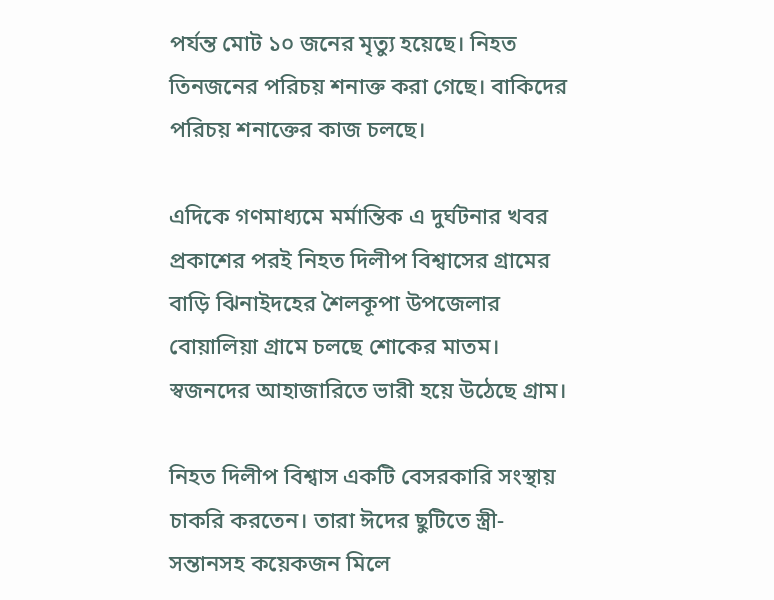পর্যন্ত মোট ১০ জনের মৃত্যু হয়েছে। নিহত তিনজনের পরিচয় শনাক্ত করা গেছে। বাকিদের পরিচয় শনাক্তের কাজ চলছে।

এদিকে গণমাধ্যমে মর্মান্তিক এ দুর্ঘটনার খবর প্রকাশের পরই নিহত দিলীপ বিশ্বাসের গ্রামের বাড়ি ঝিনাইদহের শৈলকূপা উপজেলার বোয়ালিয়া গ্রামে চলছে শোকের মাতম। স্বজনদের আহাজারিতে ভারী হয়ে উঠেছে গ্রাম।

নিহত দিলীপ বিশ্বাস একটি বেসরকারি সংস্থায় চাকরি করতেন। তারা ঈদের ছুটিতে স্ত্রী-সন্তানসহ কয়েকজন মিলে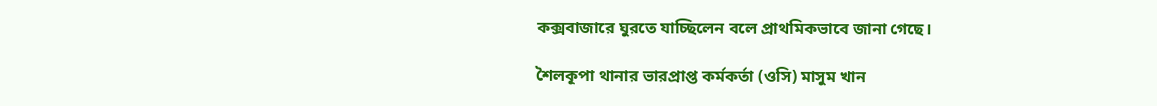কক্সবাজারে ঘুরতে যাচ্ছিলেন বলে প্রাথমিকভাবে জানা গেছে।

শৈলকূপা থানার ভারপ্রাপ্ত কর্মকর্তা (ওসি) মাসুম খান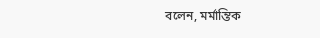বলেন, মর্মান্তিক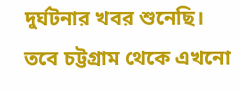দুর্ঘটনার খবর শুনেছি। তবে চট্টগ্রাম থেকে এখনো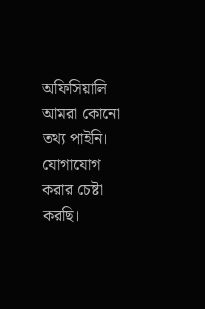অফিসিয়ালি আমরা কোনো তথ্য পাইনি। যোগাযোগ করার চেষ্টা করছি।